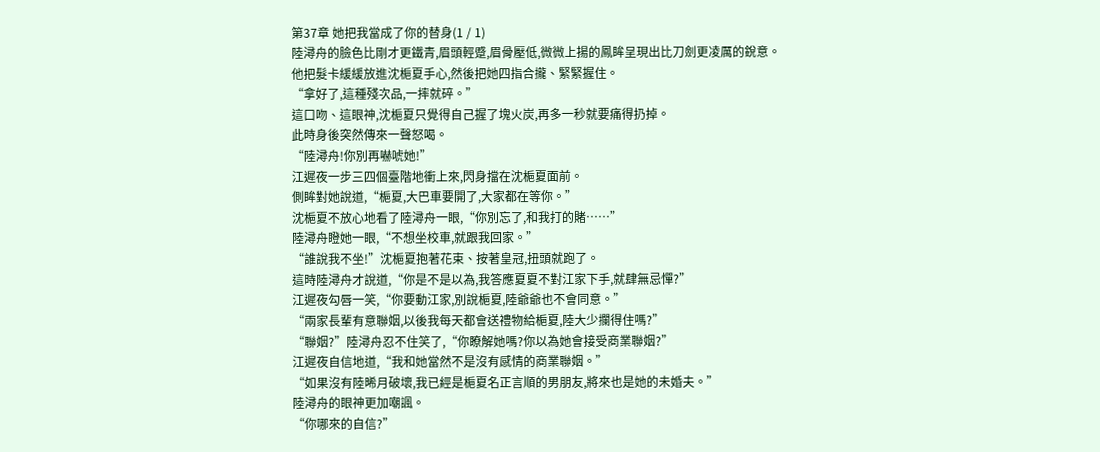第37章 她把我當成了你的替身(1 / 1)
陸潯舟的臉色比剛才更鐵青,眉頭輕蹙,眉骨壓低,微微上揚的鳳眸呈現出比刀劍更凌厲的銳意。
他把髮卡緩緩放進沈梔夏手心,然後把她四指合攏、緊緊握住。
“拿好了,這種殘次品,一摔就碎。”
這口吻、這眼神,沈梔夏只覺得自己握了塊火炭,再多一秒就要痛得扔掉。
此時身後突然傳來一聲怒喝。
“陸潯舟!你別再嚇唬她!”
江遲夜一步三四個臺階地衝上來,閃身擋在沈梔夏面前。
側眸對她說道,“梔夏,大巴車要開了,大家都在等你。”
沈梔夏不放心地看了陸潯舟一眼,“你別忘了,和我打的賭……”
陸潯舟瞪她一眼,“不想坐校車,就跟我回家。”
“誰說我不坐!”沈梔夏抱著花束、按著皇冠,扭頭就跑了。
這時陸潯舟才說道,“你是不是以為,我答應夏夏不對江家下手,就肆無忌憚?”
江遲夜勾唇一笑,“你要動江家,別說梔夏,陸爺爺也不會同意。”
“兩家長輩有意聯姻,以後我每天都會送禮物給梔夏,陸大少攔得住嗎?”
“聯姻?”陸潯舟忍不住笑了,“你瞭解她嗎?你以為她會接受商業聯姻?”
江遲夜自信地道,“我和她當然不是沒有感情的商業聯姻。”
“如果沒有陸晞月破壞,我已經是梔夏名正言順的男朋友,將來也是她的未婚夫。”
陸潯舟的眼神更加嘲諷。
“你哪來的自信?”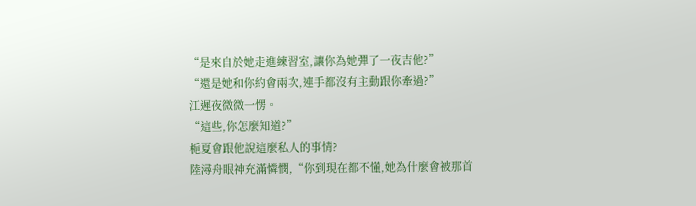“是來自於她走進練習室,讓你為她彈了一夜吉他?”
“還是她和你約會兩次,連手都沒有主動跟你牽過?”
江遲夜微微一愣。
“這些,你怎麼知道?”
梔夏會跟他說這麼私人的事情?
陸潯舟眼神充滿憐憫,“你到現在都不懂,她為什麼會被那首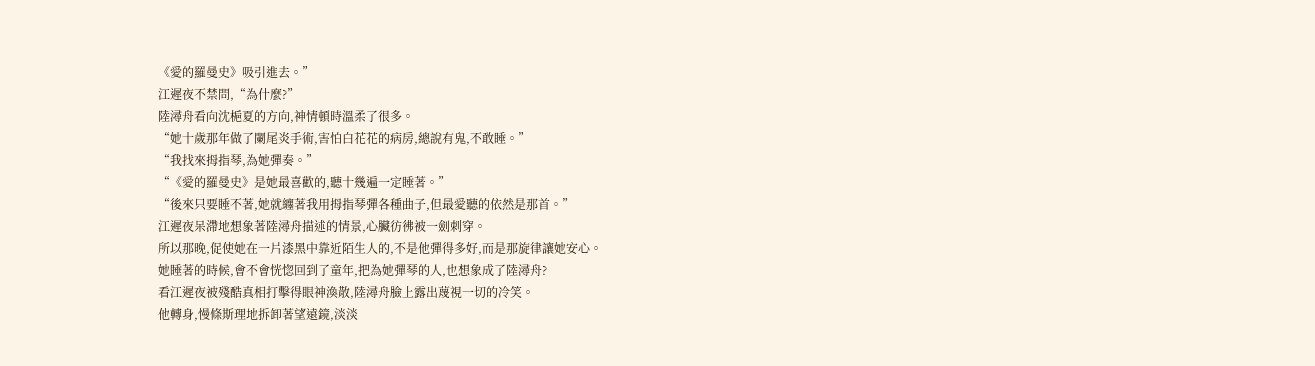《愛的羅曼史》吸引進去。”
江遲夜不禁問,“為什麼?”
陸潯舟看向沈梔夏的方向,神情頓時溫柔了很多。
“她十歲那年做了闌尾炎手術,害怕白花花的病房,總說有鬼,不敢睡。”
“我找來拇指琴,為她彈奏。”
“《愛的羅曼史》是她最喜歡的,聽十幾遍一定睡著。”
“後來只要睡不著,她就纏著我用拇指琴彈各種曲子,但最愛聽的依然是那首。”
江遲夜呆滯地想象著陸潯舟描述的情景,心臟彷彿被一劍刺穿。
所以那晚,促使她在一片漆黑中靠近陌生人的,不是他彈得多好,而是那旋律讓她安心。
她睡著的時候,會不會恍惚回到了童年,把為她彈琴的人,也想象成了陸潯舟?
看江遲夜被殘酷真相打擊得眼神渙散,陸潯舟臉上露出蔑視一切的冷笑。
他轉身,慢條斯理地拆卸著望遠鏡,淡淡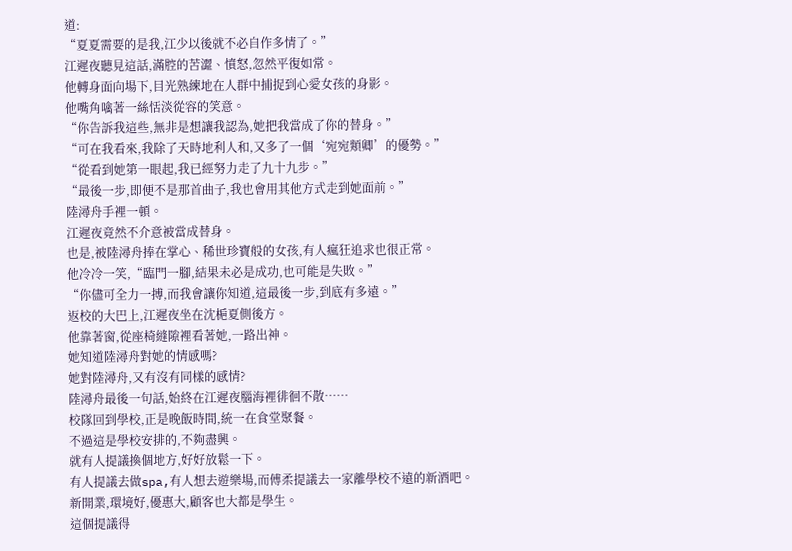道:
“夏夏需要的是我,江少以後就不必自作多情了。”
江遲夜聽見這話,滿腔的苦澀、憤怒,忽然平復如常。
他轉身面向場下,目光熟練地在人群中捕捉到心愛女孩的身影。
他嘴角噙著一絲恬淡從容的笑意。
“你告訴我這些,無非是想讓我認為,她把我當成了你的替身。”
“可在我看來,我除了天時地利人和,又多了一個‘宛宛類卿’的優勢。”
“從看到她第一眼起,我已經努力走了九十九步。”
“最後一步,即便不是那首曲子,我也會用其他方式走到她面前。”
陸潯舟手裡一頓。
江遲夜竟然不介意被當成替身。
也是,被陸潯舟捧在掌心、稀世珍寶般的女孩,有人瘋狂追求也很正常。
他冷冷一笑,“臨門一腳,結果未必是成功,也可能是失敗。”
“你儘可全力一搏,而我會讓你知道,這最後一步,到底有多遠。”
返校的大巴上,江遲夜坐在沈梔夏側後方。
他靠著窗,從座椅縫隙裡看著她,一路出神。
她知道陸潯舟對她的情感嗎?
她對陸潯舟,又有沒有同樣的感情?
陸潯舟最後一句話,始終在江遲夜腦海裡徘徊不散……
校隊回到學校,正是晚飯時間,統一在食堂聚餐。
不過這是學校安排的,不夠盡興。
就有人提議換個地方,好好放鬆一下。
有人提議去做spa,有人想去遊樂場,而傅柔提議去一家離學校不遠的新酒吧。
新開業,環境好,優惠大,顧客也大都是學生。
這個提議得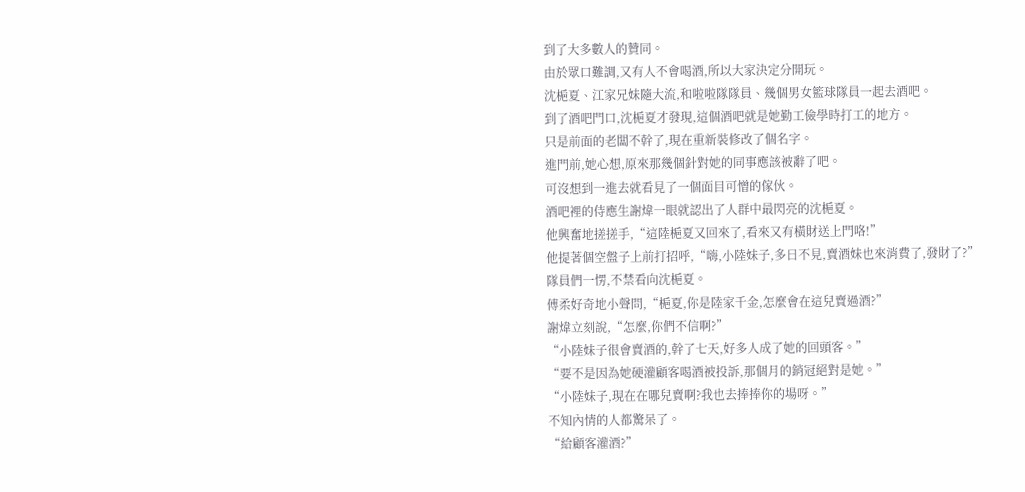到了大多數人的贊同。
由於眾口難調,又有人不會喝酒,所以大家決定分開玩。
沈梔夏、江家兄妹隨大流,和啦啦隊隊員、幾個男女籃球隊員一起去酒吧。
到了酒吧門口,沈梔夏才發現,這個酒吧就是她勤工儉學時打工的地方。
只是前面的老闆不幹了,現在重新裝修改了個名字。
進門前,她心想,原來那幾個針對她的同事應該被辭了吧。
可沒想到一進去就看見了一個面目可憎的傢伙。
酒吧裡的侍應生謝煒一眼就認出了人群中最閃亮的沈梔夏。
他興奮地搓搓手,“這陸梔夏又回來了,看來又有橫財送上門咯!”
他提著個空盤子上前打招呼,“嗨,小陸妹子,多日不見,賣酒妹也來消費了,發財了?”
隊員們一愣,不禁看向沈梔夏。
傅柔好奇地小聲問,“梔夏,你是陸家千金,怎麼會在這兒賣過酒?”
謝煒立刻說,“怎麼,你們不信啊?”
“小陸妹子很會賣酒的,幹了七天,好多人成了她的回頭客。”
“要不是因為她硬灌顧客喝酒被投訴,那個月的銷冠絕對是她。”
“小陸妹子,現在在哪兒賣啊?我也去捧捧你的場呀。”
不知內情的人都驚呆了。
“給顧客灌酒?”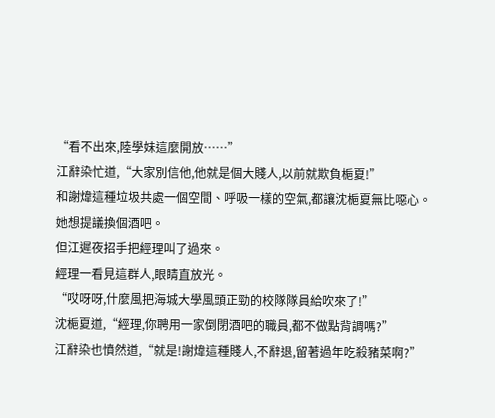“看不出來,陸學妹這麼開放……”
江辭染忙道,“大家別信他,他就是個大賤人,以前就欺負梔夏!”
和謝煒這種垃圾共處一個空間、呼吸一樣的空氣,都讓沈梔夏無比噁心。
她想提議換個酒吧。
但江遲夜招手把經理叫了過來。
經理一看見這群人,眼睛直放光。
“哎呀呀,什麼風把海城大學風頭正勁的校隊隊員給吹來了!”
沈梔夏道,“經理,你聘用一家倒閉酒吧的職員,都不做點背調嗎?”
江辭染也憤然道,“就是!謝煒這種賤人,不辭退,留著過年吃殺豬菜啊?”